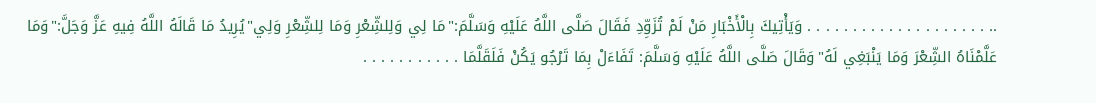.. . . . . . . . . . . . . . . . . . . . . وَيَأْتِيكَ بِالْأَخْبَارِ مَنْ لَمْ تُزَوِّدِ فَقَالَ صَلَّى اللَّهُ عَلَيْهِ وَسَلَّمَ:"مَا لِي وَلِلشِّعْرِ وَمَا لِلشِّعْرِ وَلِي"يُرِيدُ مَا قَالَهُ اللَّهُ فِيهِ عَزَّ وَجَلَّ:"وَمَا عَلَّمْنَاهُ الشِّعْرَ وَمَا يَنْبَغِي لَهُ"وَقَالَ صَلَّى اللَّهُ عَلَيْهِ وَسَلَّمَ: تَفَاءَلْ بِمَا تَرْجُو يَكُنْ فَلَقَلَّمَا . . . . . . . . . . .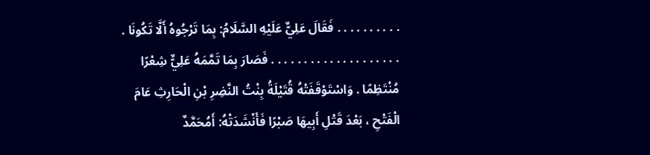. . . . . . . . . . فَقَالَ عَلِيٌّ عَلَيْهِ السَّلَامُ: بِمَا تَرْجُوهُ أَلَّا تَكُونَا . . . . . . . . . . . . . . . . . . . . . فَصَارَ بِمَا تَمَّمَهُ عَلِيٌّ شِعْرًا مُنْتَظِمًا . وَاسْتَوْقَفَتْهُ قُتَيْلَةُ بِنْتُ النَّضِرِ بْنِ الْحَارِثِ عَامَ الْفَتْحِ ، بَعْدَ قَتْلِ أَبِيهَا صَبْرًا فَأَنْشَدَتْهُ: أَمُحَمَّدٌ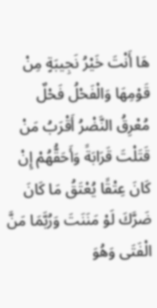هَا أَنْتَ خَيْرُ نَجِيبَةٍ مِنْ قَوْمِهَا وَالْفَحْلُ فَحْلٌ مُعْرِقُ النَّضْرُ أَقْرَبُ مَنْ قَتَلْتَ قَرَابَةً وَأَحَقُّهُمْ إِنْ كَانَ عِتْقًا يُعْتَقُ مَا كَانَ ضَرَّكَ لَوْ مَنَنَتَ وَرُبَّمَا مَنَّ الْفَتَى وَهُوَ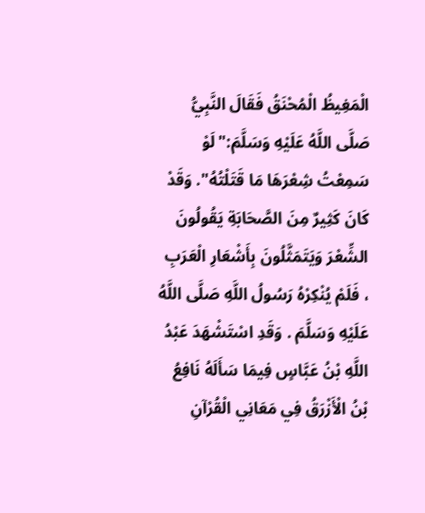الْمَغِيظُ الْمُحْنَقُ فَقَالَ النَّبِيُّ صَلَّى اللَّهُ عَلَيْهِ وَسَلَّمَ:"لَوْ سَمِعْتُ شِعْرَهَا مَا قَتَلْتُهُ". وَقَدْ كَانَ كَثِيرٌ مِنَ الصَّحَابَةِ يَقُولُونَ الشِّعْرَ وَيَتَمَثَّلُونَ بِأَشْعَارِ الْعَرَبِ ، فَلَمْ يُنْكِرْهُ رَسُولُ اللَّهِ صَلَّى اللَّهُ عَلَيْهِ وَسَلَّمَ . وَقَدِ اسْتَشْهَدَ عَبْدُ اللَّهِ بْنُ عَبَّاسٍ فِيمَا سَأَلَهُ نَافِعُ بْنُ الْأَزْرَقُ فِي مَعَانِي الْقُرْآنِ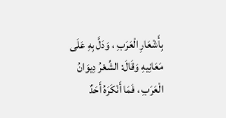بِأَشْعَارِ الْعَرَبِ ، وَدَلَّ بِهِ عَلَى مَعَانِيهِ وَقَالَ: الشِّعْرُ دِيوَانُ الْعَرَبِ ، فَمَا أَنْكَرَهُ أَحَدٌ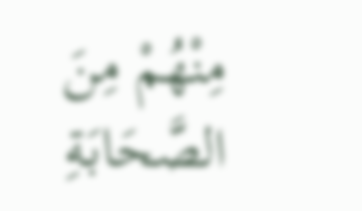مِنْهُمْ مِنَ الصَّحَابَةِ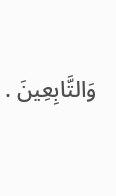وَالتَّابِعِينَ .